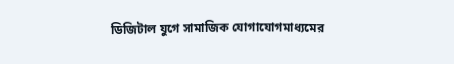ডিজিটাল যুগে সামাজিক যোগাযোগমাধ্যমের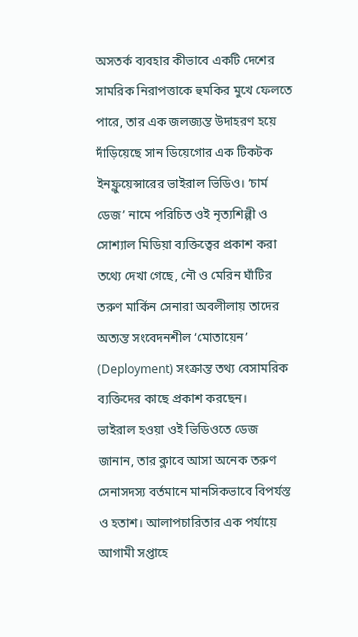অসতর্ক ব্যবহার কীভাবে একটি দেশের সামরিক নিরাপত্তাকে হুমকির মুখে ফেলতে পারে, তার এক জলজ্যন্ত উদাহরণ হয়ে দাঁড়িয়েছে সান ডিয়েগোর এক টিকটক ইনফ্লুয়েন্সারের ভাইরাল ভিডিও। ‘চার্ম ডেজ’ নামে পরিচিত ওই নৃত্যশিল্পী ও সোশ্যাল মিডিয়া ব্যক্তিত্বের প্রকাশ করা তথ্যে দেখা গেছে, নৌ ও মেরিন ঘাঁটির তরুণ মার্কিন সেনারা অবলীলায় তাদের অত্যন্ত সংবেদনশীল ‘মোতায়েন’ (Deployment) সংক্রান্ত তথ্য বেসামরিক ব্যক্তিদের কাছে প্রকাশ করছেন।
ভাইরাল হওয়া ওই ভিডিওতে ডেজ জানান, তার ক্লাবে আসা অনেক তরুণ সেনাসদস্য বর্তমানে মানসিকভাবে বিপর্যস্ত ও হতাশ। আলাপচারিতার এক পর্যায়ে আগামী সপ্তাহে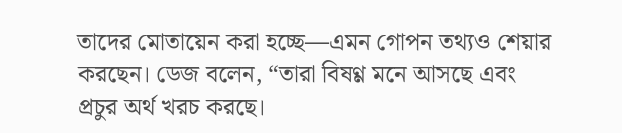তাদের মোতায়েন করা হচ্ছে—এমন গোপন তথ্যও শেয়ার করছেন। ডেজ বলেন, “তারা বিষণ্ণ মনে আসছে এবং প্রচুর অর্থ খরচ করছে।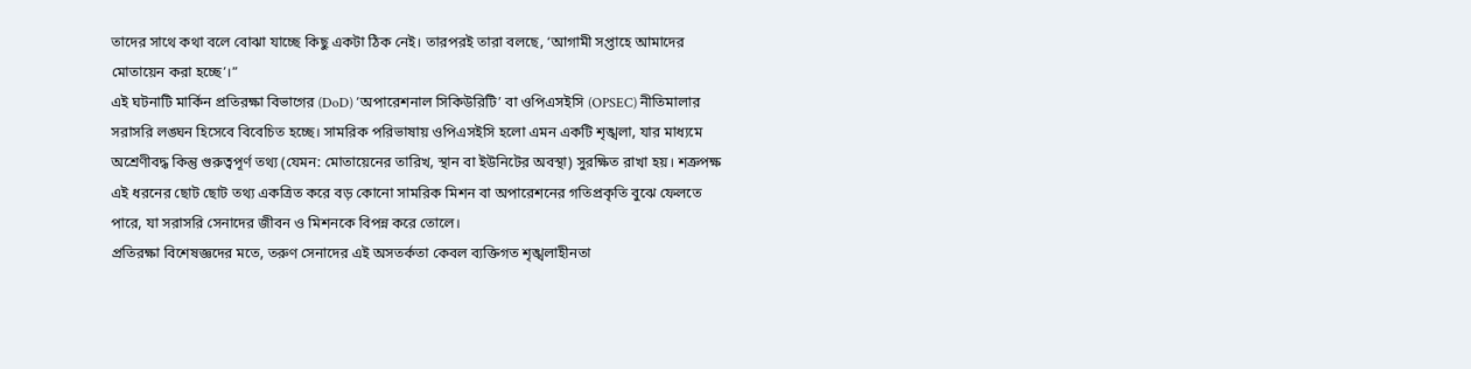তাদের সাথে কথা বলে বোঝা যাচ্ছে কিছু একটা ঠিক নেই। তারপরই তারা বলছে, ‘আগামী সপ্তাহে আমাদের মোতায়েন করা হচ্ছে’।”
এই ঘটনাটি মার্কিন প্রতিরক্ষা বিভাগের (DoD) ‘অপারেশনাল সিকিউরিটি’ বা ওপিএসইসি (OPSEC) নীতিমালার সরাসরি লঙ্ঘন হিসেবে বিবেচিত হচ্ছে। সামরিক পরিভাষায় ওপিএসইসি হলো এমন একটি শৃঙ্খলা, যার মাধ্যমে অশ্রেণীবদ্ধ কিন্তু গুরুত্বপূর্ণ তথ্য (যেমন: মোতায়েনের তারিখ, স্থান বা ইউনিটের অবস্থা) সুরক্ষিত রাখা হয়। শত্রুপক্ষ এই ধরনের ছোট ছোট তথ্য একত্রিত করে বড় কোনো সামরিক মিশন বা অপারেশনের গতিপ্রকৃতি বুঝে ফেলতে পারে, যা সরাসরি সেনাদের জীবন ও মিশনকে বিপন্ন করে তোলে।
প্রতিরক্ষা বিশেষজ্ঞদের মতে, তরুণ সেনাদের এই অসতর্কতা কেবল ব্যক্তিগত শৃঙ্খলাহীনতা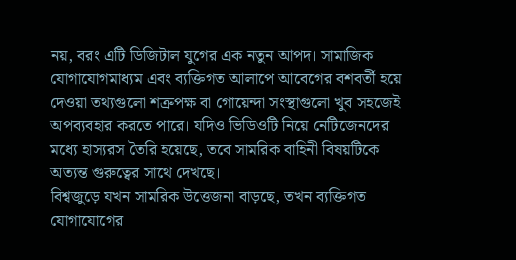নয়, বরং এটি ডিজিটাল যুগের এক নতুন আপদ। সামাজিক যোগাযোগমাধ্যম এবং ব্যক্তিগত আলাপে আবেগের বশবর্তী হয়ে দেওয়া তথ্যগুলো শত্রুপক্ষ বা গোয়েন্দা সংস্থাগুলো খুব সহজেই অপব্যবহার করতে পারে। যদিও ভিডিওটি নিয়ে নেটিজেনদের মধ্যে হাস্যরস তৈরি হয়েছে, তবে সামরিক বাহিনী বিষয়টিকে অত্যন্ত গুরুত্বের সাথে দেখছে।
বিশ্বজুড়ে যখন সামরিক উত্তেজনা বাড়ছে, তখন ব্যক্তিগত যোগাযোগের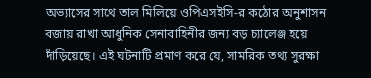অভ্যাসের সাথে তাল মিলিয়ে ওপিএসইসি-র কঠোর অনুশাসন বজায় রাখা আধুনিক সেনাবাহিনীর জন্য বড় চ্যালেঞ্জ হয়ে দাঁড়িয়েছে। এই ঘটনাটি প্রমাণ করে যে, সামরিক তথ্য সুরক্ষা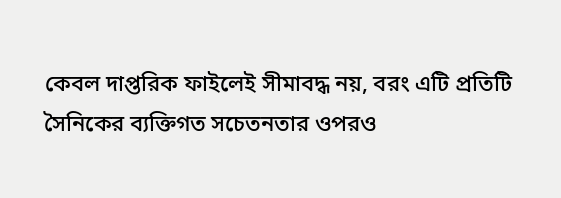কেবল দাপ্তরিক ফাইলেই সীমাবদ্ধ নয়, বরং এটি প্রতিটি সৈনিকের ব্যক্তিগত সচেতনতার ওপরও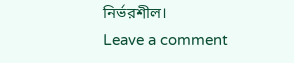নির্ভরশীল।
Leave a comment